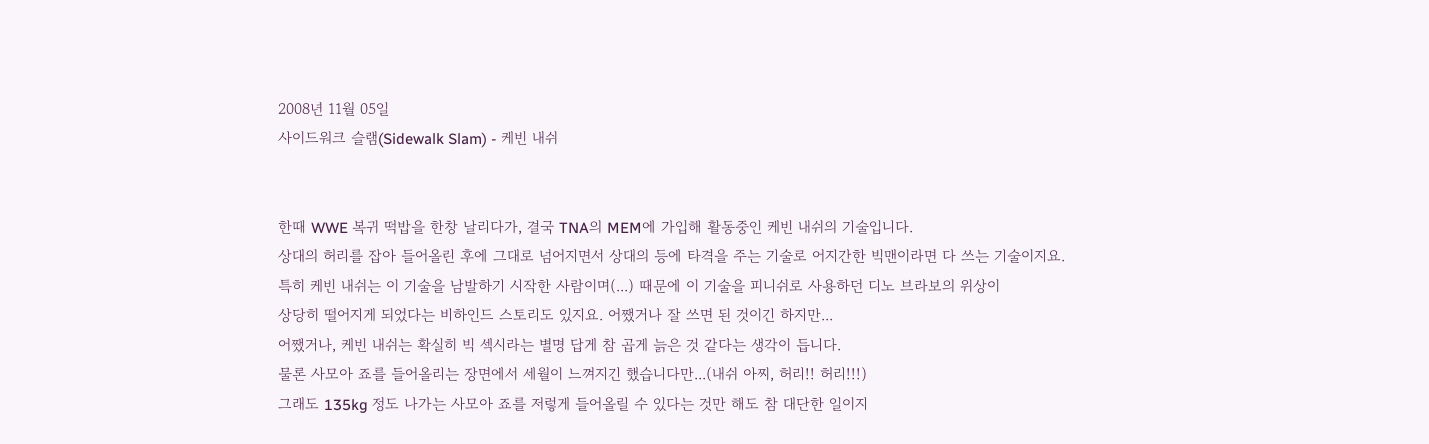2008년 11월 05일
사이드워크 슬램(Sidewalk Slam) - 케빈 내쉬


한때 WWE 복귀 떡밥을 한창 날리다가, 결국 TNA의 MEM에 가입해 활동중인 케빈 내쉬의 기술입니다.
상대의 허리를 잡아 들어올린 후에 그대로 넘어지면서 상대의 등에 타격을 주는 기술로 어지간한 빅맨이라면 다 쓰는 기술이지요.
특히 케빈 내쉬는 이 기술을 남발하기 시작한 사람이며(...) 때문에 이 기술을 피니쉬로 사용하던 디노 브라보의 위상이
상당히 떨어지게 되었다는 비하인드 스토리도 있지요. 어쨌거나 잘 쓰면 된 것이긴 하지만...
어쨌거나, 케빈 내쉬는 확실히 빅 섹시라는 별명 답게 참 곱게 늙은 것 같다는 생각이 듭니다.
물론 사모아 죠를 들어올리는 장면에서 세월이 느껴지긴 했습니다만...(내쉬 아찌, 허리!! 허리!!!)
그래도 135kg 정도 나가는 사모아 죠를 저렇게 들어올릴 수 있다는 것만 해도 참 대단한 일이지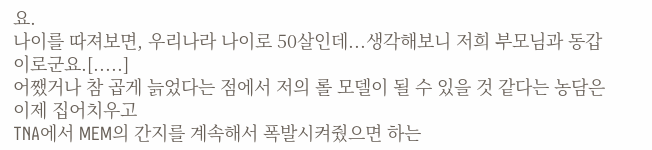요.
나이를 따져보면, 우리나라 나이로 50살인데...생각해보니 저희 부모님과 동갑이로군요.[.....]
어쨌거나 참 곱게 늙었다는 점에서 저의 롤 모델이 될 수 있을 것 같다는 농담은 이제 집어치우고
TNA에서 MEM의 간지를 계속해서 폭발시켜줬으면 하는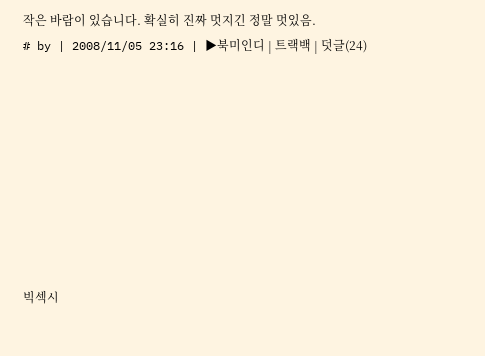작은 바람이 있습니다. 확실히 진짜 멋지긴 정말 멋있음.
# by | 2008/11/05 23:16 | ▶북미인디 | 트랙백 | 덧글(24)









빅섹시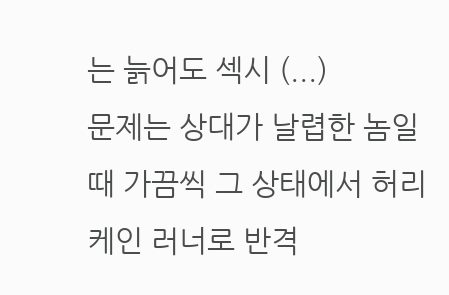는 늙어도 섹시 (...)
문제는 상대가 날렵한 놈일 때 가끔씩 그 상태에서 허리케인 러너로 반격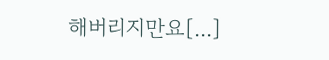해버리지만요[...]